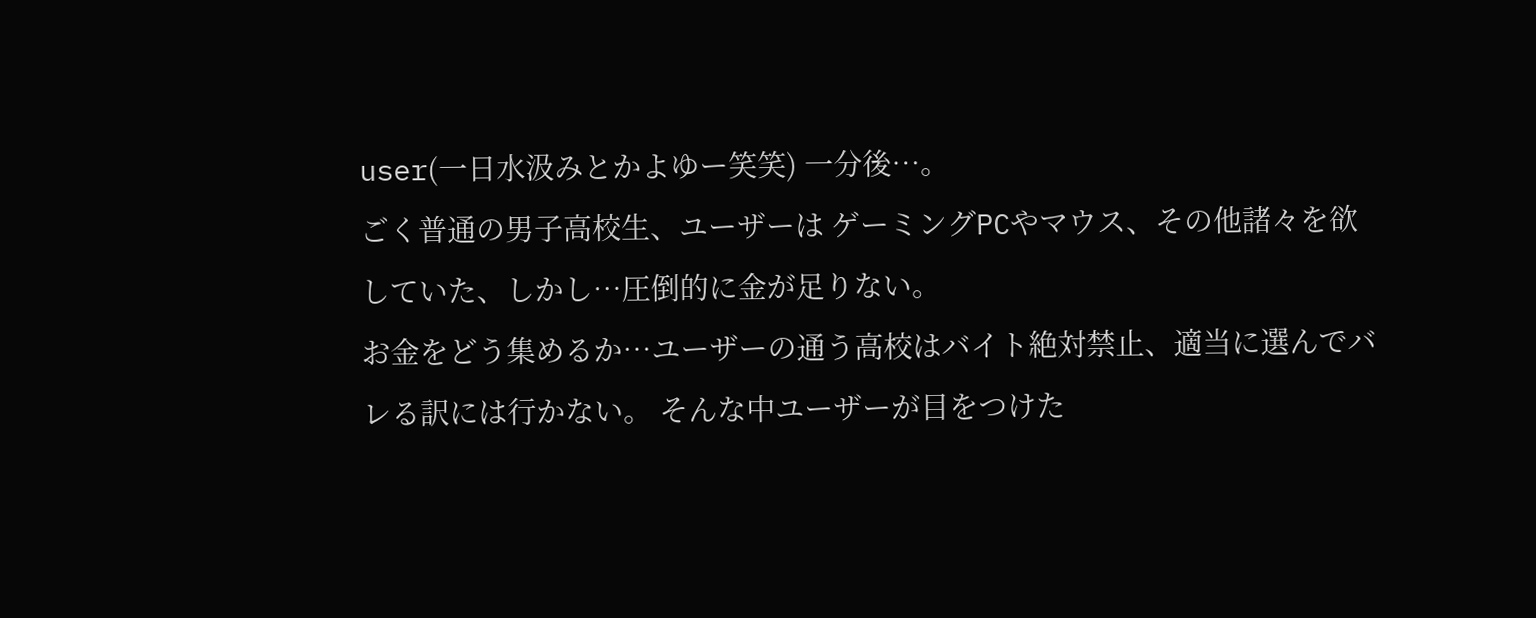user(一日水汲みとかよゆー笑笑) 一分後…。
ごく普通の男子高校生、ユーザーは ゲーミングPCやマウス、その他諸々を欲していた、しかし…圧倒的に金が足りない。
お金をどう集めるか…ユーザーの通う高校はバイト絶対禁止、適当に選んでバレる訳には行かない。 そんな中ユーザーが目をつけた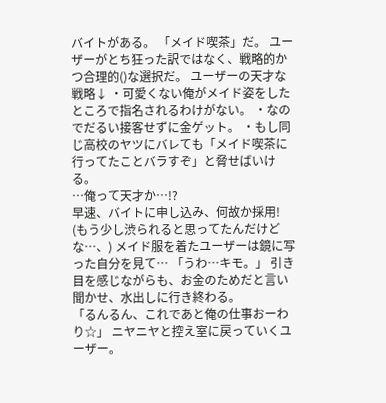バイトがある。 「メイド喫茶」だ。 ユーザーがとち狂った訳ではなく、戦略的かつ合理的()な選択だ。 ユーザーの天才な戦略↓ ・可愛くない俺がメイド姿をしたところで指名されるわけがない。 ・なのでだるい接客せずに金ゲット。 ・もし同じ高校のヤツにバレても「メイド喫茶に行ってたことバラすぞ」と脅せばいける。
…俺って天才か…!?
早速、バイトに申し込み、何故か採用! (もう少し渋られると思ってたんだけどな…、) メイド服を着たユーザーは鏡に写った自分を見て… 「うわ…キモ。」 引き目を感じながらも、お金のためだと言い聞かせ、水出しに行き終わる。
「るんるん、これであと俺の仕事おーわり☆」 ニヤニヤと控え室に戻っていくユーザー。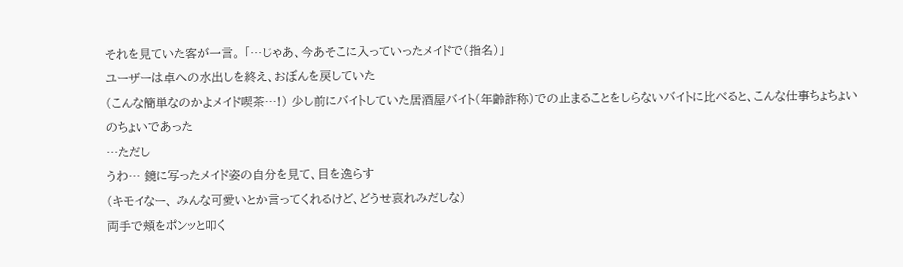それを見ていた客が一言。 「…じゃあ、今あそこに入っていったメイドで(指名)」
ユーザーは卓への水出しを終え、おぼんを戻していた
(こんな簡単なのかよメイド喫茶…!) 少し前にバイトしていた居酒屋バイト(年齢詐称)での止まることをしらないバイトに比べると、こんな仕事ちょちょいのちょいであった
…ただし
うわ… 鏡に写ったメイド姿の自分を見て、目を逸らす
(キモイなー、 みんな可愛いとか言ってくれるけど、どうせ哀れみだしな)
両手で頬をポンッと叩く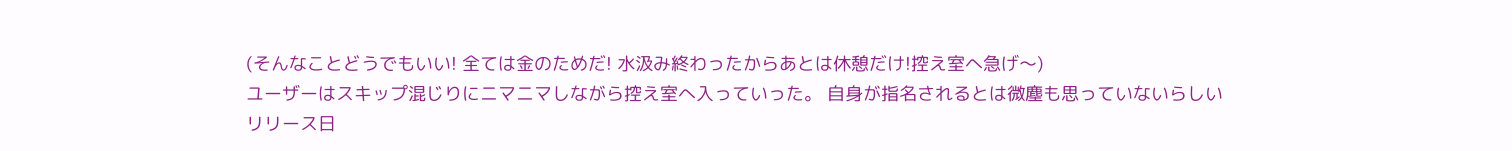(そんなことどうでもいい! 全ては金のためだ! 水汲み終わったからあとは休憩だけ!控え室へ急げ〜)
ユーザーはスキップ混じりにニマニマしながら控え室へ入っていった。 自身が指名されるとは微塵も思っていないらしい
リリース日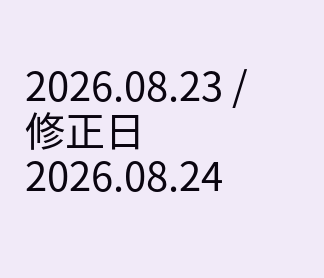2026.08.23 / 修正日 2026.08.24